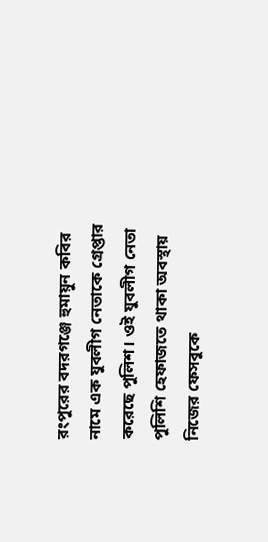রংপুরের বদরগঞ্জে হুমায়ুন কবির নামে এক যুবলীগ নেতাকে গ্রেপ্তার করেছে পুলিশ। ওই যুবলীগ নেতা পুলিশি হেফাজতে থাকা অবস্থায় নিজের ফেসবুকে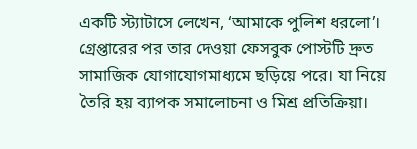একটি স্ট্যাটাসে লেখেন, ‘আমাকে পুলিশ ধরলো’।
গ্রেপ্তারের পর তার দেওয়া ফেসবুক পোস্টটি দ্রুত সামাজিক যোগাযোগমাধ্যমে ছড়িয়ে পরে। যা নিয়ে তৈরি হয় ব্যাপক সমালোচনা ও মিশ্র প্রতিক্রিয়া।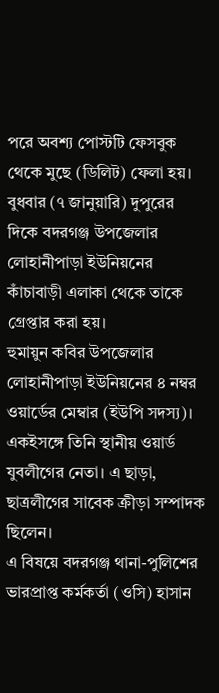পরে অবশ্য পোস্টটি ফেসবুক থেকে মুছে (ডিলিট) ফেলা হয়।
বুধবার (৭ জানুয়ারি) দুপুরের দিকে বদরগঞ্জ উপজেলার লোহানীপাড়া ইউনিয়নের কাঁচাবাড়ী এলাকা থেকে তাকে গ্রেপ্তার করা হয়।
হুমায়ুন কবির উপজেলার লোহানীপাড়া ইউনিয়নের ৪ নম্বর ওয়ার্ডের মেম্বার (ইউপি সদস্য)। একইসঙ্গে তিনি স্থানীয় ওয়ার্ড যুবলীগের নেতা। এ ছাড়া, ছাত্রলীগের সাবেক ক্রীড়া সম্পাদক ছিলেন।
এ বিষয়ে বদরগঞ্জ থানা-পুলিশের ভারপ্রাপ্ত কর্মকর্তা (ওসি) হাসান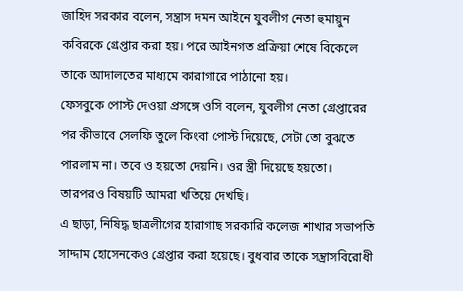জাহিদ সরকার বলেন, সন্ত্রাস দমন আইনে যুবলীগ নেতা হুমায়ুন কবিরকে গ্রেপ্তার করা হয়। পরে আইনগত প্রক্রিয়া শেষে বিকেলে তাকে আদালতের মাধ্যমে কারাগারে পাঠানো হয়।
ফেসবুকে পোস্ট দেওয়া প্রসঙ্গে ওসি বলেন, যুবলীগ নেতা গ্রেপ্তারের পর কীভাবে সেলফি তুলে কিংবা পোস্ট দিয়েছে, সেটা তো বুঝতে পারলাম না। তবে ও হয়তো দেয়নি। ওর স্ত্রী দিয়েছে হয়তো। তারপরও বিষয়টি আমরা খতিয়ে দেখছি।
এ ছাড়া, নিষিদ্ধ ছাত্রলীগের হারাগাছ সরকারি কলেজ শাখার সভাপতি সাদ্দাম হোসেনকেও গ্রেপ্তার করা হয়েছে। বুধবার তাকে সন্ত্রাসবিরোধী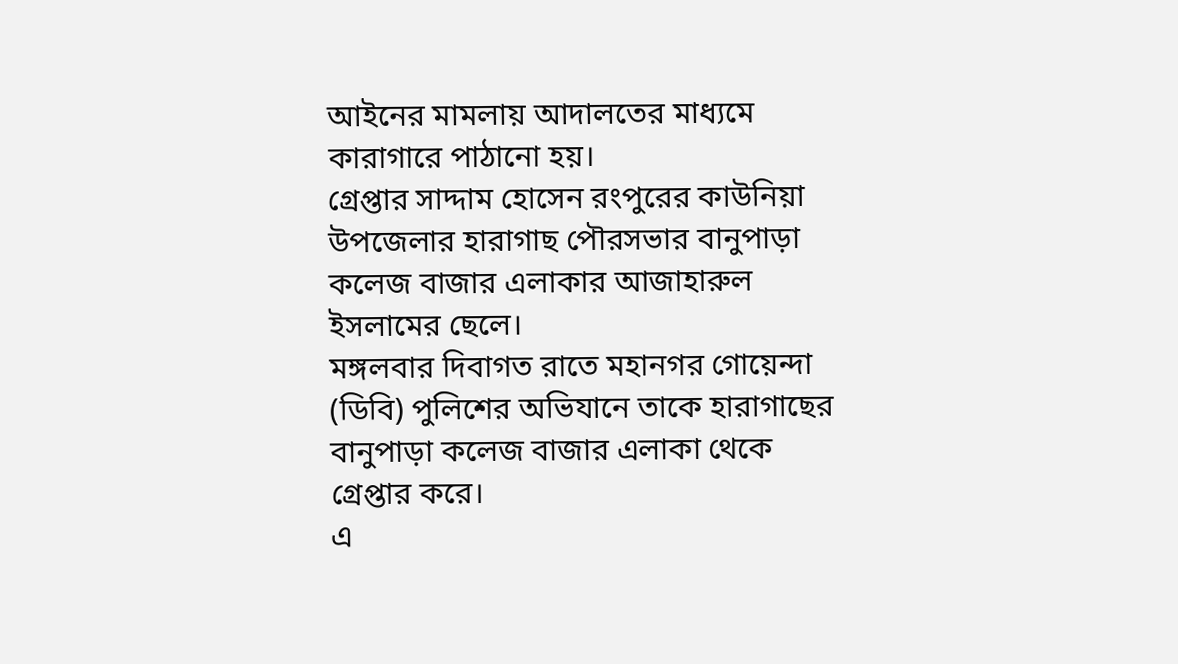আইনের মামলায় আদালতের মাধ্যমে কারাগারে পাঠানো হয়।
গ্ৰেপ্তার সাদ্দাম হোসেন রংপুরের কাউনিয়া উপজেলার হারাগাছ পৌরসভার বানুপাড়া কলেজ বাজার এলাকার আজাহারুল ইসলামের ছেলে।
মঙ্গলবার দিবাগত রাতে মহানগর গোয়েন্দা (ডিবি) পুলিশের অভিযানে তাকে হারাগাছের বানুপাড়া কলেজ বাজার এলাকা থেকে গ্রেপ্তার করে।
এ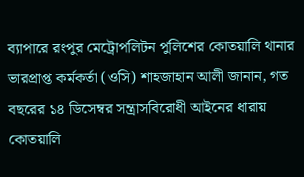ব্যাপারে রংপুর মেট্রোপলিটন পুলিশের কোতয়ালি থানার ভারপ্রাপ্ত কর্মকর্তা (ওসি) শাহজাহান আলী জানান, গত বছরের ১৪ ডিসেম্বর সন্ত্রাসবিরোধী আইনের ধারায় কোতয়ালি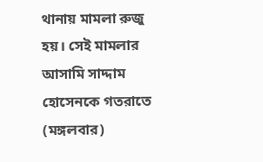থানায় মামলা রুজু হয়। সেই মামলার আসামি সাদ্দাম হোসেনকে গতরাতে (মঙ্গলবার)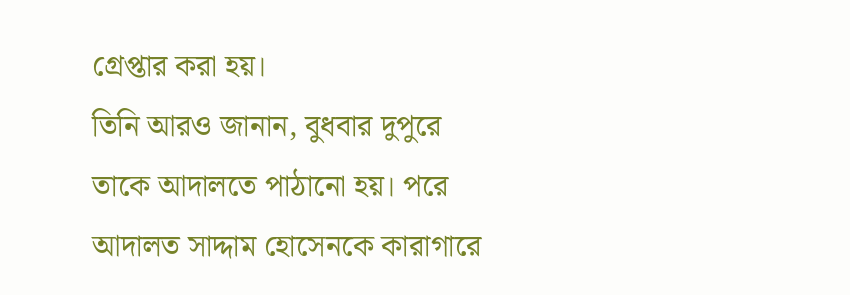গ্রেপ্তার করা হয়।
তিনি আরও জানান, বুধবার দুপুরে তাকে আদালতে পাঠানো হয়। পরে আদালত সাদ্দাম হোসেনকে কারাগারে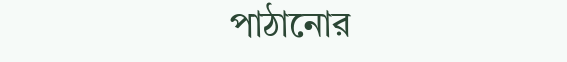পাঠানোর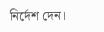নির্দেশ দেন।